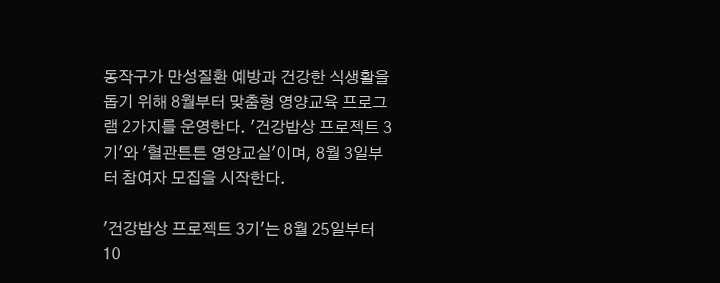동작구가 만성질환 예방과 건강한 식생활을 돕기 위해 8월부터 맞춤형 영양교육 프로그램 2가지를 운영한다. '건강밥상 프로젝트 3기'와 '혈관튼튼 영양교실'이며, 8월 3일부터 참여자 모집을 시작한다.

'건강밥상 프로젝트 3기'는 8월 25일부터 10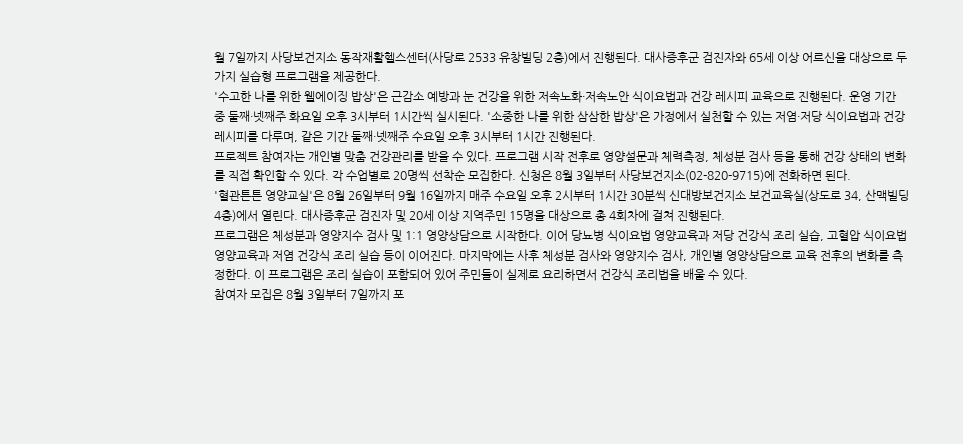월 7일까지 사당보건지소 동작재활헬스센터(사당로 2533 유창빌딩 2층)에서 진행된다. 대사증후군 검진자와 65세 이상 어르신을 대상으로 두 가지 실습형 프로그램을 제공한다.
'수고한 나를 위한 웰에이징 밥상'은 근감소 예방과 눈 건강을 위한 저속노화·저속노안 식이요법과 건강 레시피 교육으로 진행된다. 운영 기간 중 둘째·넷째주 화요일 오후 3시부터 1시간씩 실시된다. '소중한 나를 위한 삼삼한 밥상'은 가정에서 실천할 수 있는 저염·저당 식이요법과 건강 레시피를 다루며, 같은 기간 둘째·넷째주 수요일 오후 3시부터 1시간 진행된다.
프로젝트 참여자는 개인별 맞춤 건강관리를 받을 수 있다. 프로그램 시작 전후로 영양설문과 체력측정, 체성분 검사 등을 통해 건강 상태의 변화를 직접 확인할 수 있다. 각 수업별로 20명씩 선착순 모집한다. 신청은 8월 3일부터 사당보건지소(02-820-9715)에 전화하면 된다.
'혈관튼튼 영양교실'은 8월 26일부터 9월 16일까지 매주 수요일 오후 2시부터 1시간 30분씩 신대방보건지소 보건교육실(상도로 34, 산맥빌딩 4층)에서 열린다. 대사증후군 검진자 및 20세 이상 지역주민 15명을 대상으로 총 4회차에 걸쳐 진행된다.
프로그램은 체성분과 영양지수 검사 및 1:1 영양상담으로 시작한다. 이어 당뇨병 식이요법 영양교육과 저당 건강식 조리 실습, 고혈압 식이요법 영양교육과 저염 건강식 조리 실습 등이 이어진다. 마지막에는 사후 체성분 검사와 영양지수 검사, 개인별 영양상담으로 교육 전후의 변화를 측정한다. 이 프로그램은 조리 실습이 포함되어 있어 주민들이 실제로 요리하면서 건강식 조리법을 배울 수 있다.
참여자 모집은 8월 3일부터 7일까지 포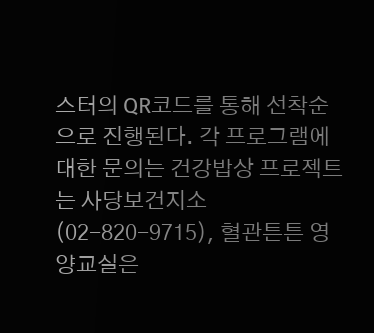스터의 QR코드를 통해 선착순으로 진행된다. 각 프로그램에 대한 문의는 건강밥상 프로젝트는 사당보건지소(02-820-9715), 혈관튼튼 영양교실은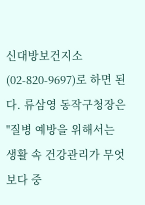신대방보건지소(02-820-9697)로 하면 된다. 류삼영 동작구청장은 "질병 예방을 위해서는 생활 속 건강관리가 무엇보다 중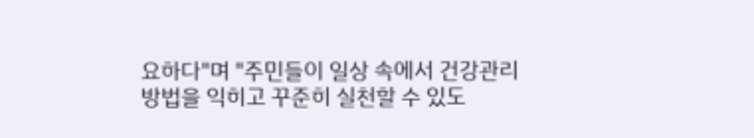요하다"며 "주민들이 일상 속에서 건강관리 방법을 익히고 꾸준히 실천할 수 있도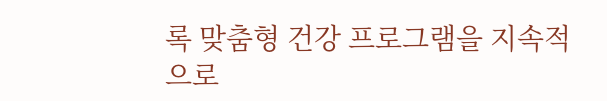록 맞춤형 건강 프로그램을 지속적으로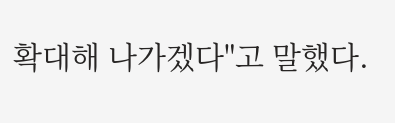확대해 나가겠다"고 말했다.